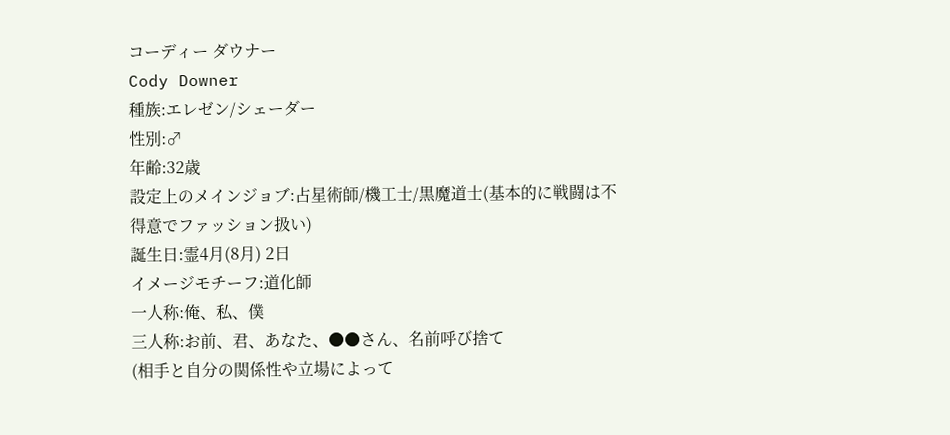コーディー ダウナー
Cody Downer
種族:エレゼン/シェーダー
性別:♂
年齢:32歳
設定上のメインジョブ:占星術師/機工士/黒魔道士(基本的に戦闘は不得意でファッション扱い)
誕生日:霊4月(8月) 2日
イメージモチーフ:道化師
一人称:俺、私、僕
三人称:お前、君、あなた、●●さん、名前呼び捨て
(相手と自分の関係性や立場によって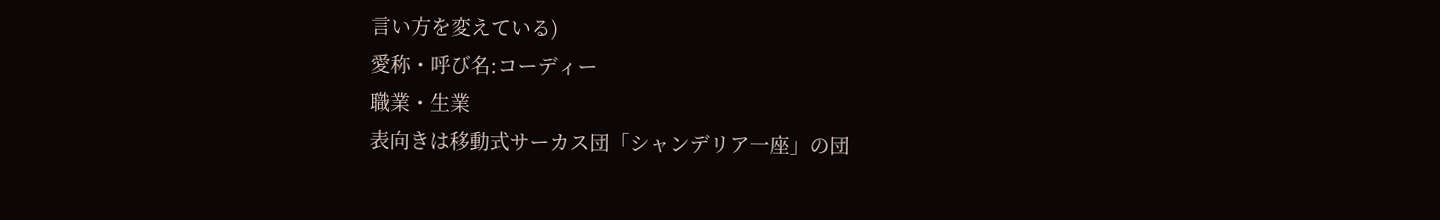言い方を変えている)
愛称・呼び名:コーディー
職業・生業
表向きは移動式サーカス団「シャンデリア一座」の団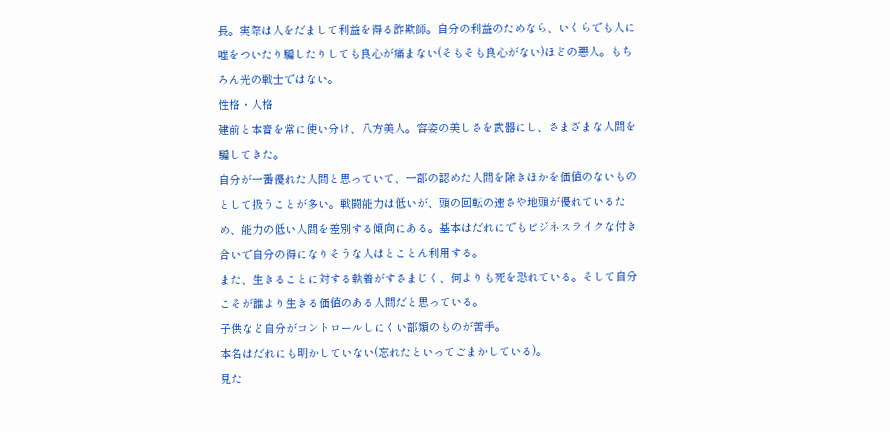長。実際は人をだまして利益を得る詐欺師。自分の利益のためなら、いくらでも人に嘘をついたり騙したりしても良心が痛まない(そもそも良心がない)ほどの悪人。もちろん光の戦士ではない。
性格・人格
建前と本音を常に使い分け、八方美人。容姿の美しさを武器にし、さまざまな人間を騙してきた。
自分が一番優れた人間と思っていて、一部の認めた人間を除きほかを価値のないものとして扱うことが多い。戦闘能力は低いが、頭の回転の速さや地頭が優れているため、能力の低い人間を差別する傾向にある。基本はだれにでもビジネスライクな付き合いで自分の得になりそうな人はとことん利用する。
また、生きることに対する執着がすさまじく、何よりも死を恐れている。そして自分こそが誰より生きる価値のある人間だと思っている。
子供など自分がコントロールしにくい部類のものが苦手。
本名はだれにも明かしていない(忘れたといってごまかしている)。
見た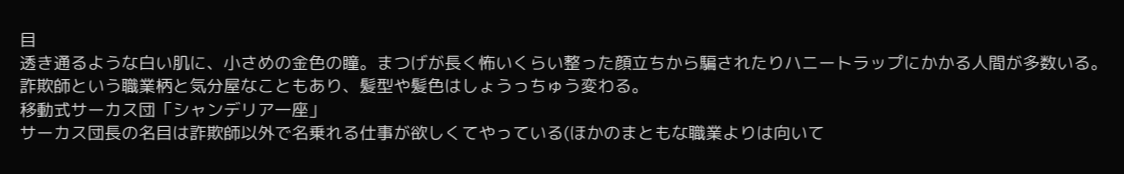目
透き通るような白い肌に、小さめの金色の瞳。まつげが長く怖いくらい整った顔立ちから騙されたりハニートラップにかかる人間が多数いる。
詐欺師という職業柄と気分屋なこともあり、髪型や髪色はしょうっちゅう変わる。
移動式サーカス団「シャンデリア一座」
サーカス団長の名目は詐欺師以外で名乗れる仕事が欲しくてやっている(ほかのまともな職業よりは向いて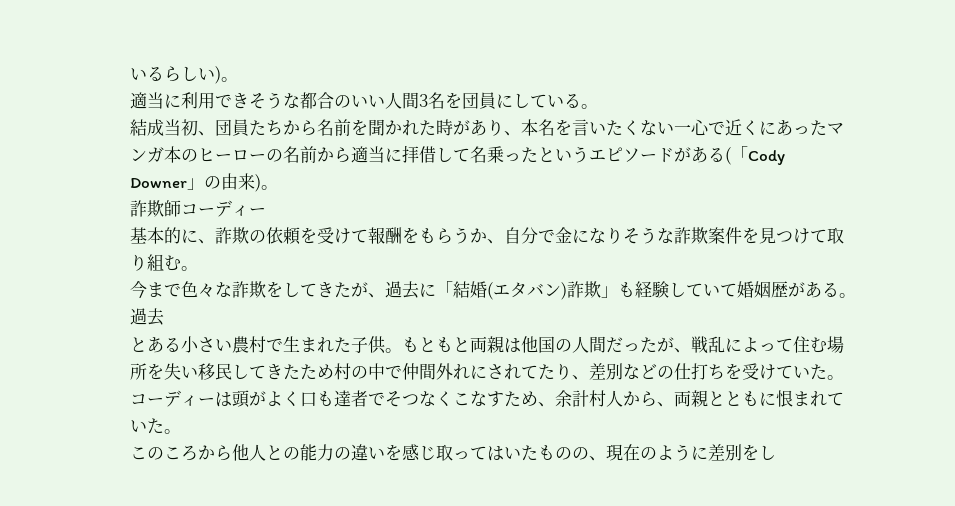いるらしい)。
適当に利用できそうな都合のいい人間3名を団員にしている。
結成当初、団員たちから名前を聞かれた時があり、本名を言いたくない一心で近くにあったマンガ本のヒーローの名前から適当に拝借して名乗ったというエピソードがある(「Cody Downer」の由来)。
詐欺師コーディー
基本的に、詐欺の依頼を受けて報酬をもらうか、自分で金になりそうな詐欺案件を見つけて取り組む。
今まで色々な詐欺をしてきたが、過去に「結婚(エタバン)詐欺」も経験していて婚姻歴がある。
過去
とある小さい農村で生まれた子供。もともと両親は他国の人間だったが、戦乱によって住む場所を失い移民してきたため村の中で仲間外れにされてたり、差別などの仕打ちを受けていた。
コーディーは頭がよく口も達者でそつなくこなすため、余計村人から、両親とともに恨まれていた。
このころから他人との能力の違いを感じ取ってはいたものの、現在のように差別をし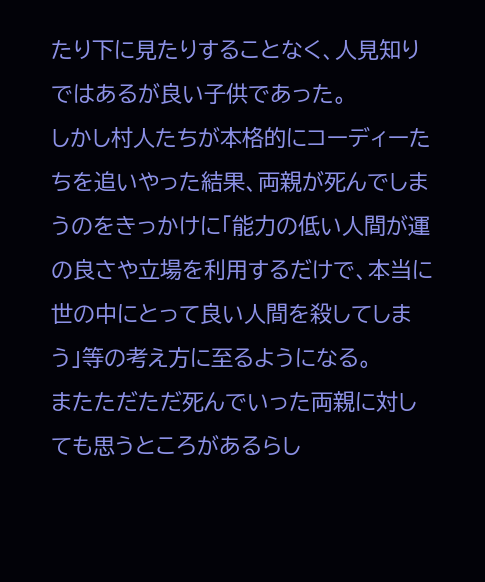たり下に見たりすることなく、人見知りではあるが良い子供であった。
しかし村人たちが本格的にコーディーたちを追いやった結果、両親が死んでしまうのをきっかけに「能力の低い人間が運の良さや立場を利用するだけで、本当に世の中にとって良い人間を殺してしまう」等の考え方に至るようになる。
またただただ死んでいった両親に対しても思うところがあるらし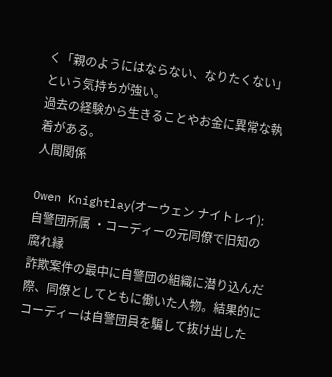く「親のようにはならない、なりたくない」という気持ちが強い。
過去の経験から生きることやお金に異常な執着がある。
人間関係

Owen Knightlay(オーウェン ナイトレイ):自警団所属 ・コーディーの元同僚で旧知の腐れ縁
詐欺案件の最中に自警団の組織に潜り込んだ際、同僚としてともに働いた人物。結果的にコーディーは自警団員を騙して抜け出した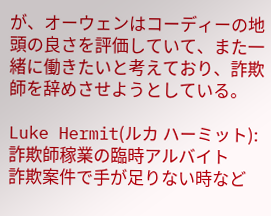が、オーウェンはコーディーの地頭の良さを評価していて、また一緒に働きたいと考えており、詐欺師を辞めさせようとしている。

Luke Hermit(ルカ ハーミット):詐欺師稼業の臨時アルバイト
詐欺案件で手が足りない時など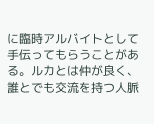に臨時アルバイトとして手伝ってもらうことがある。ルカとは仲が良く、誰とでも交流を持つ人脈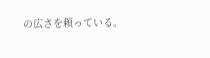の広さを頼っている。